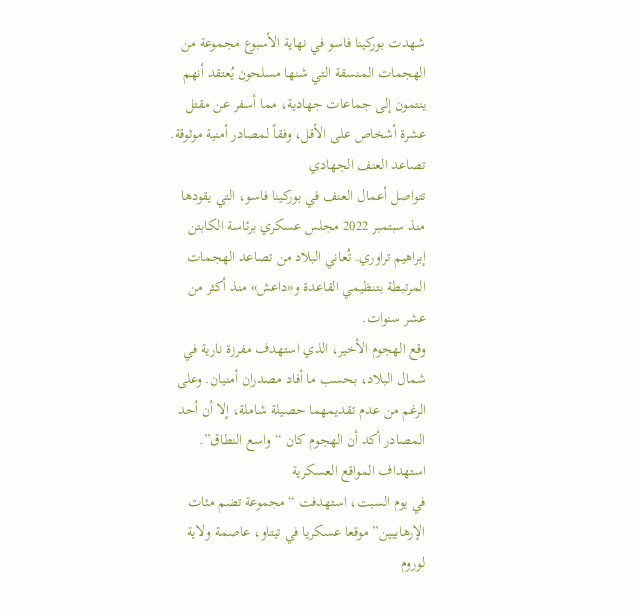شهدت بوركينا فاسو في نهاية الأسبوع مجموعة من الهجمات المنسقة التي شنها مسلحون يُعتقد أنهم ينتمون إلى جماعات جهادية، مما أسفر عن مقتل عشرة أشخاص على الأقل، وفقاً لمصادر أمنية موثوقة.
تصاعد العنف الجهادي
تتواصل أعمال العنف في بوركينا فاسو، التي يقودها منذ سبتمبر 2022 مجلس عسكري برئاسة الكابتن إبراهيم تراوري. تُعاني البلاد من تصاعد الهجمات المرتبطة بتنظيمي القاعدة و«داعش» منذ أكثر من عشر سنوات.
وقع الهجوم الأخير، الذي استهدف مفرزة نارية في شمال البلاد، بحسب ما أفاد مصدران أمنيان. وعلى الرغم من عدم تقديمهما حصيلة شاملة، إلا أن أحد المصادر أكد أن الهجوم كان “واسع النطاق”.
استهداف المواقع العسكرية
في يوم السبت، استهدفت “مجموعة تضم مئات الإرهابيين” موقعا عسكريا في تيتاو، عاصمة ولاية لوروم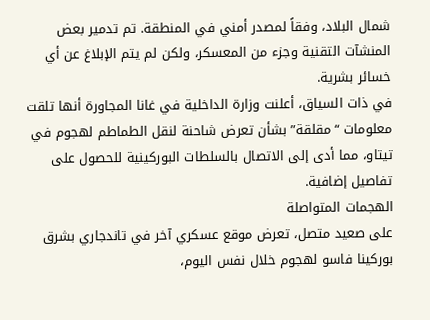شمال البلاد، وفقاً لمصدر أمني في المنطقة. تم تدمير بعض المنشآت التقنية وجزء من المعسكر، ولكن لم يتم الإبلاغ عن أي خسائر بشرية.
في ذات السياق، أعلنت وزارة الداخلية في غانا المجاورة أنها تلقت معلومات “مقلقة” بشأن تعرض شاحنة لنقل الطماطم لهجوم في تيتاو، مما أدى إلى الاتصال بالسلطات البوركينية للحصول على تفاصيل إضافية.
الهجمات المتواصلة
على صعيد متصل، تعرض موقع عسكري آخر في تاندجاري بشرق بوركينا فاسو لهجوم خلال نفس اليوم،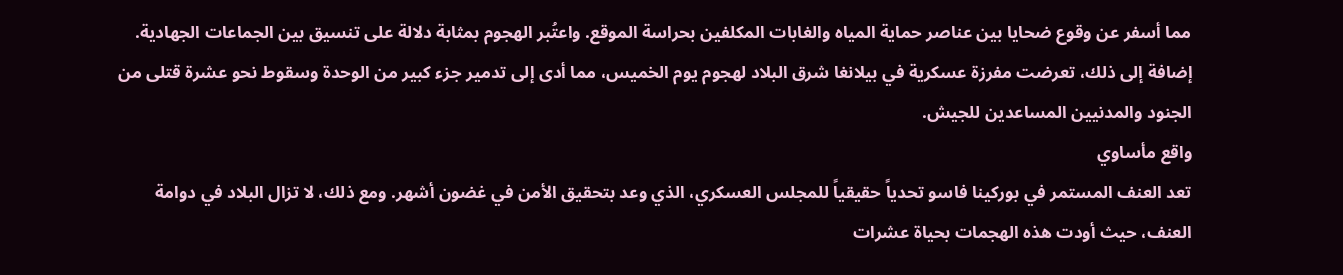مما أسفر عن وقوع ضحايا بين عناصر حماية المياه والغابات المكلفين بحراسة الموقع. واعتُبر الهجوم بمثابة دلالة على تنسيق بين الجماعات الجهادية.
إضافة إلى ذلك، تعرضت مفرزة عسكرية في بيلانغا شرق البلاد لهجوم يوم الخميس، مما أدى إلى تدمير جزء كبير من الوحدة وسقوط نحو عشرة قتلى من الجنود والمدنيين المساعدين للجيش.
واقع مأساوي
تعد العنف المستمر في بوركينا فاسو تحدياً حقيقياً للمجلس العسكري، الذي وعد بتحقيق الأمن في غضون أشهر. ومع ذلك، لا تزال البلاد في دوامة العنف، حيث أودت هذه الهجمات بحياة عشرات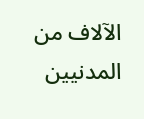الآلاف من المدنيين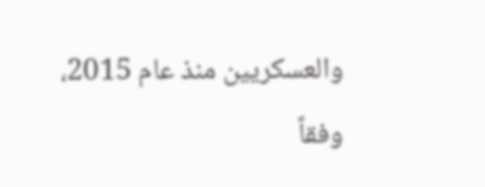والعسكريين منذ عام 2015، وفقاً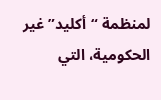لمنظمة “أكليد” غير الحكومية، التي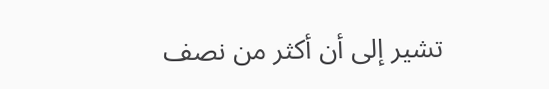تشير إلى أن أكثر من نصف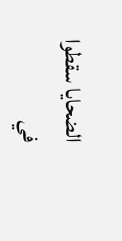الضحايا سقطوا في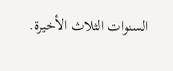السنوات الثلاث الأخيرة.